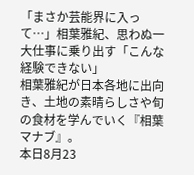「まさか芸能界に入って…」相葉雅紀、思わぬ一大仕事に乗り出す「こんな経験できない」
相葉雅紀が日本各地に出向き、土地の素晴らしさや旬の食材を学んでいく『相葉マナブ』。
本日8月23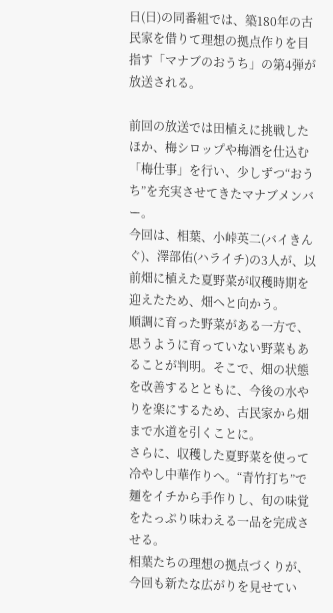日(日)の同番組では、築180年の古民家を借りて理想の拠点作りを目指す「マナブのおうち」の第4弾が放送される。

前回の放送では田植えに挑戦したほか、梅シロップや梅酒を仕込む「梅仕事」を行い、少しずつ“おうち”を充実させてきたマナブメンバー。
今回は、相葉、小峠英二(バイきんぐ)、澤部佑(ハライチ)の3人が、以前畑に植えた夏野菜が収穫時期を迎えたため、畑へと向かう。
順調に育った野菜がある一方で、思うように育っていない野菜もあることが判明。そこで、畑の状態を改善するとともに、今後の水やりを楽にするため、古民家から畑まで水道を引くことに。
さらに、収穫した夏野菜を使って冷やし中華作りへ。“青竹打ち”で麺をイチから手作りし、旬の味覚をたっぷり味わえる一品を完成させる。
相葉たちの理想の拠点づくりが、今回も新たな広がりを見せてい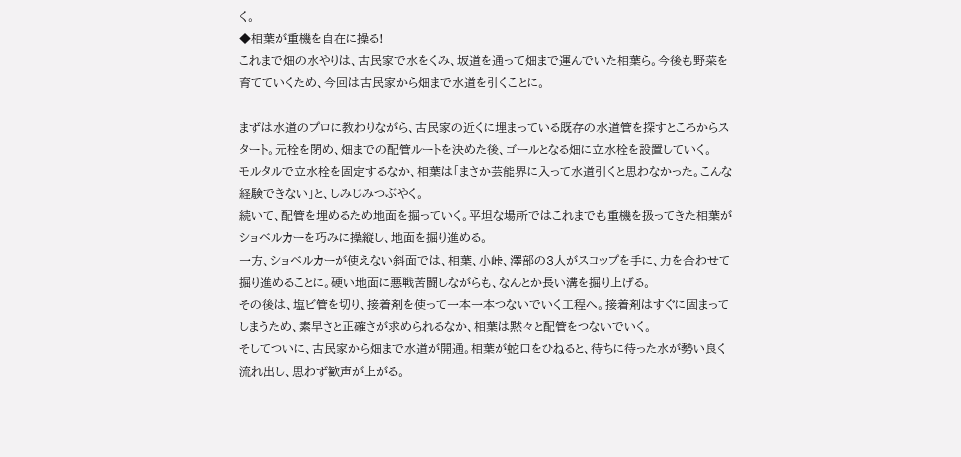く。
◆相葉が重機を自在に操る!
これまで畑の水やりは、古民家で水をくみ、坂道を通って畑まで運んでいた相葉ら。今後も野菜を育てていくため、今回は古民家から畑まで水道を引くことに。

まずは水道のプロに教わりながら、古民家の近くに埋まっている既存の水道管を探すところからスタート。元栓を閉め、畑までの配管ルートを決めた後、ゴールとなる畑に立水栓を設置していく。
モルタルで立水栓を固定するなか、相葉は「まさか芸能界に入って水道引くと思わなかった。こんな経験できない」と、しみじみつぶやく。
続いて、配管を埋めるため地面を掘っていく。平坦な場所ではこれまでも重機を扱ってきた相葉がショベルカーを巧みに操縦し、地面を掘り進める。
一方、ショベルカーが使えない斜面では、相葉、小峠、澤部の3人がスコップを手に、力を合わせて掘り進めることに。硬い地面に悪戦苦闘しながらも、なんとか長い溝を掘り上げる。
その後は、塩ビ管を切り、接着剤を使って一本一本つないでいく工程へ。接着剤はすぐに固まってしまうため、素早さと正確さが求められるなか、相葉は黙々と配管をつないでいく。
そしてついに、古民家から畑まで水道が開通。相葉が蛇口をひねると、待ちに待った水が勢い良く流れ出し、思わず歓声が上がる。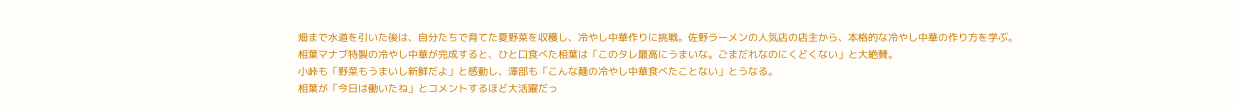畑まで水道を引いた後は、自分たちで育てた夏野菜を収穫し、冷やし中華作りに挑戦。佐野ラーメンの人気店の店主から、本格的な冷やし中華の作り方を学ぶ。
相葉マナブ特製の冷やし中華が完成すると、ひと口食べた相葉は「このタレ最高にうまいな。ごまだれなのにくどくない」と大絶賛。
小峠も「野菜もうまいし新鮮だよ」と感動し、澤部も「こんな麺の冷やし中華食べたことない」とうなる。
相葉が「今日は働いたね」とコメントするほど大活躍だっ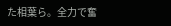た相葉ら。全力で奮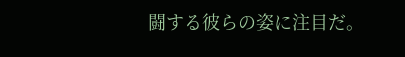闘する彼らの姿に注目だ。